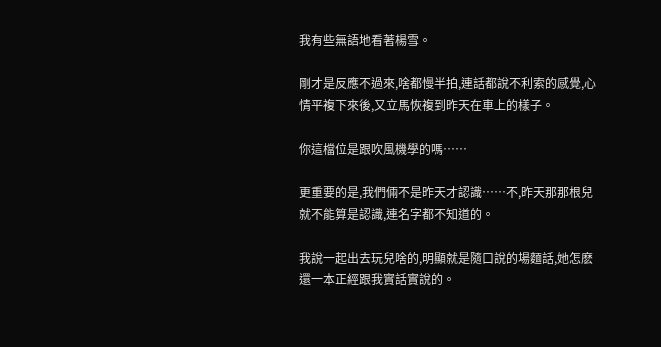我有些無語地看著楊雪。

剛才是反應不過來,啥都慢半拍,連話都說不利索的感覺,心情平複下來後,又立馬恢複到昨天在車上的樣子。

你這檔位是跟吹風機學的嗎……

更重要的是,我們倆不是昨天才認識……不,昨天那那根兒就不能算是認識,連名字都不知道的。

我說一起出去玩兒啥的,明顯就是隨口說的場麵話,她怎麽還一本正經跟我實話實說的。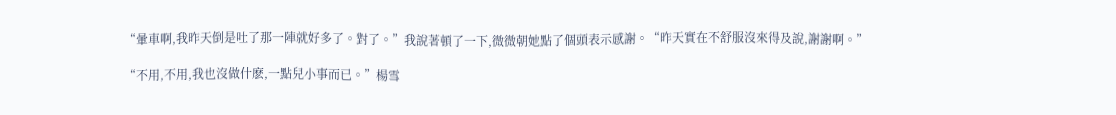“暈車啊,我昨天倒是吐了那一陣就好多了。對了。”我說著頓了一下,微微朝她點了個頭表示感謝。“昨天實在不舒服沒來得及說,謝謝啊。”

“不用,不用,我也沒做什麽,一點兒小事而已。”楊雪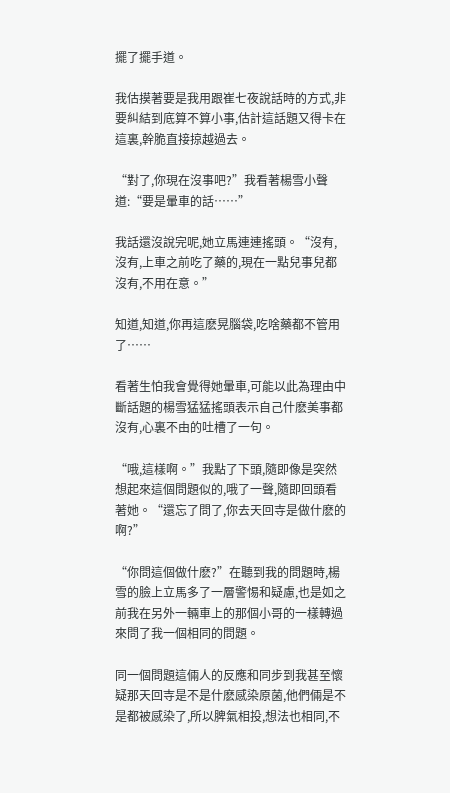擺了擺手道。

我估摸著要是我用跟崔七夜說話時的方式,非要糾結到底算不算小事,估計這話題又得卡在這裏,幹脆直接掠越過去。

“對了,你現在沒事吧?”我看著楊雪小聲道:“要是暈車的話……”

我話還沒說完呢,她立馬連連搖頭。“沒有,沒有,上車之前吃了藥的,現在一點兒事兒都沒有,不用在意。”

知道,知道,你再這麽晃腦袋,吃啥藥都不管用了……

看著生怕我會覺得她暈車,可能以此為理由中斷話題的楊雪猛猛搖頭表示自己什麽美事都沒有,心裏不由的吐槽了一句。

“哦,這樣啊。”我點了下頭,隨即像是突然想起來這個問題似的,哦了一聲,隨即回頭看著她。“還忘了問了,你去天回寺是做什麽的啊?”

“你問這個做什麽?”在聽到我的問題時,楊雪的臉上立馬多了一層警惕和疑慮,也是如之前我在另外一輛車上的那個小哥的一樣轉過來問了我一個相同的問題。

同一個問題這倆人的反應和同步到我甚至懷疑那天回寺是不是什麽感染原菌,他們倆是不是都被感染了,所以脾氣相投,想法也相同,不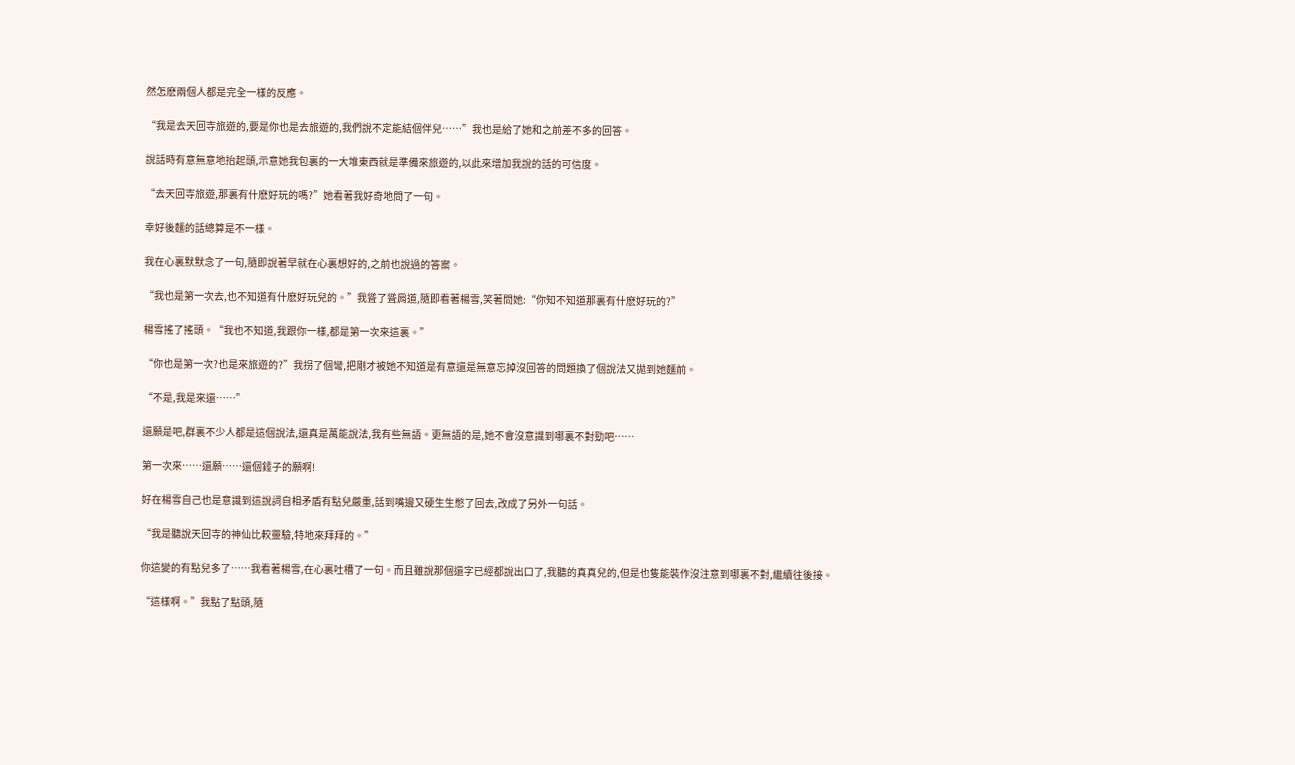然怎麽兩個人都是完全一樣的反應。

“我是去天回寺旅遊的,要是你也是去旅遊的,我們說不定能結個伴兒……”我也是給了她和之前差不多的回答。

說話時有意無意地抬起頭,示意她我包裏的一大堆東西就是準備來旅遊的,以此來增加我說的話的可信度。

“去天回寺旅遊,那裏有什麽好玩的嗎?”她看著我好奇地問了一句。

幸好後麵的話總算是不一樣。

我在心裏默默念了一句,隨即說著早就在心裏想好的,之前也說過的答案。

“我也是第一次去,也不知道有什麽好玩兒的。”我聳了聳肩道,隨即看著楊雪,笑著問她:“你知不知道那裏有什麽好玩的?”

楊雪搖了搖頭。“我也不知道,我跟你一樣,都是第一次來這裏。”

“你也是第一次?也是來旅遊的?”我拐了個彎,把剛才被她不知道是有意還是無意忘掉沒回答的問題換了個說法又拋到她麵前。

“不是,我是來還……”

還願是吧,群裏不少人都是這個說法,還真是萬能說法,我有些無語。更無語的是,她不會沒意識到哪裏不對勁吧……

第一次來……還願……還個錘子的願啊!

好在楊雪自己也是意識到這說詞自相矛盾有點兒嚴重,話到嘴邊又硬生生憋了回去,改成了另外一句話。

“我是聽說天回寺的神仙比較靈驗,特地來拜拜的。”

你這變的有點兒多了……我看著楊雪,在心裏吐槽了一句。而且雖說那個還字已經都說出口了,我聽的真真兒的,但是也隻能裝作沒注意到哪裏不對,繼續往後接。

“這樣啊。”我點了點頭,隨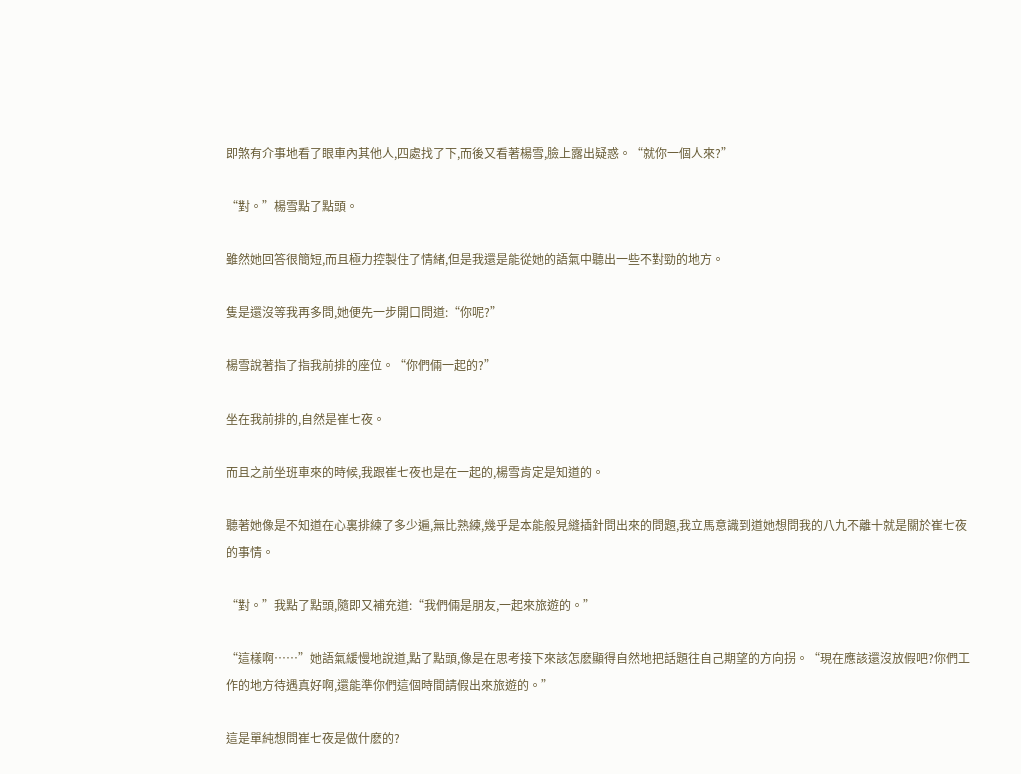即煞有介事地看了眼車內其他人,四處找了下,而後又看著楊雪,臉上露出疑惑。“就你一個人來?”

“對。”楊雪點了點頭。

雖然她回答很簡短,而且極力控製住了情緒,但是我還是能從她的語氣中聽出一些不對勁的地方。

隻是還沒等我再多問,她便先一步開口問道:“你呢?”

楊雪說著指了指我前排的座位。“你們倆一起的?”

坐在我前排的,自然是崔七夜。

而且之前坐班車來的時候,我跟崔七夜也是在一起的,楊雪肯定是知道的。

聽著她像是不知道在心裏排練了多少遍,無比熟練,幾乎是本能般見縫插針問出來的問題,我立馬意識到道她想問我的八九不離十就是關於崔七夜的事情。

“對。”我點了點頭,隨即又補充道:“我們倆是朋友,一起來旅遊的。”

“這樣啊……”她語氣緩慢地說道,點了點頭,像是在思考接下來該怎麽顯得自然地把話題往自己期望的方向拐。“現在應該還沒放假吧?你們工作的地方待遇真好啊,還能準你們這個時間請假出來旅遊的。”

這是單純想問崔七夜是做什麽的?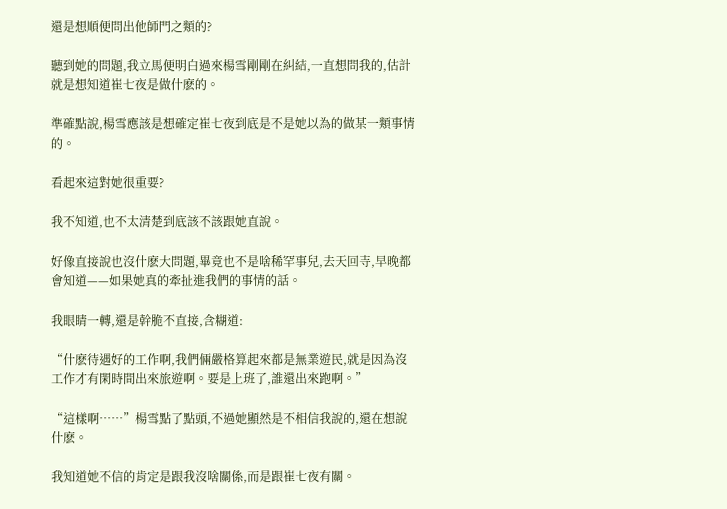還是想順便問出他師門之類的?

聽到她的問題,我立馬便明白過來楊雪剛剛在糾結,一直想問我的,估計就是想知道崔七夜是做什麽的。

準確點說,楊雪應該是想確定崔七夜到底是不是她以為的做某一類事情的。

看起來這對她很重要?

我不知道,也不太清楚到底該不該跟她直說。

好像直接說也沒什麽大問題,畢竟也不是啥稀罕事兒,去天回寺,早晚都會知道——如果她真的牽扯進我們的事情的話。

我眼睛一轉,還是幹脆不直接,含糊道:

“什麽待遇好的工作啊,我們倆嚴格算起來都是無業遊民,就是因為沒工作才有閑時間出來旅遊啊。要是上班了,誰還出來跑啊。”

“這樣啊……”楊雪點了點頭,不過她顯然是不相信我說的,還在想說什麽。

我知道她不信的肯定是跟我沒啥關係,而是跟崔七夜有關。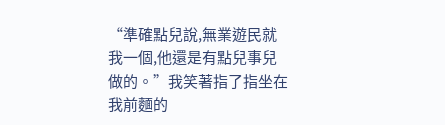“準確點兒說,無業遊民就我一個,他還是有點兒事兒做的。”我笑著指了指坐在我前麵的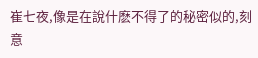崔七夜,像是在說什麽不得了的秘密似的,刻意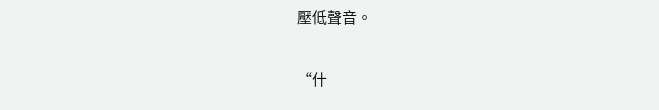壓低聲音。

“什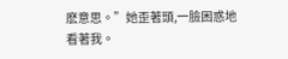麽意思。”她歪著頭,一臉困惑地看著我。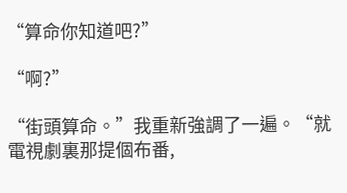“算命你知道吧?”

“啊?”

“街頭算命。”我重新強調了一遍。“就電視劇裏那提個布番,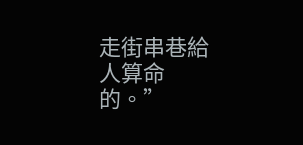走街串巷給人算命的。”